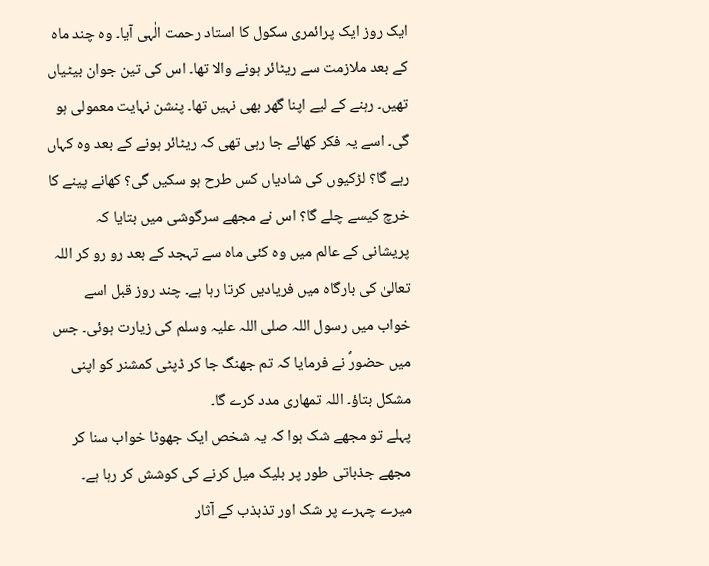ایک روز ایک پرائمری سکول کا استاد رحمت الٰہی آیا۔ وہ چند ماہ کے بعد ملازمت سے ریٹائر ہونے والا تھا۔ اس کی تین جوان بیٹیاں تھیں۔ رہنے کے لیے اپنا گھر بھی نہیں تھا۔ پنشن نہایت معمولی ہو گی۔ اسے یہ فکر کھائے جا رہی تھی کہ ریٹائر ہونے کے بعد وہ کہاں رہے گا؟ لڑکیوں کی شادیاں کس طرح ہو سکیں گی؟ کھانے پینے کا خرچ کیسے چلے گا؟ اس نے مجھے سرگوشی میں بتایا کہ پریشانی کے عالم میں وہ کئی ماہ سے تہجد کے بعد رو رو کر اللہ تعالیٰ کی بارگاہ میں فریادیں کرتا رہا ہے۔ چند روز قبل اسے خواب میں رسول اللہ صلی اللہ علیہ وسلم کی زیارت ہوئی۔ جس میں حضورؐ نے فرمایا کہ تم جھنگ جا کر ڈپٹی کمشنر کو اپنی مشکل بتاؤ۔ اللہ تمھاری مدد کرے گا۔
پہلے تو مجھے شک ہوا کہ یہ شخص ایک جھوٹا خواب سنا کر مجھے جذباتی طور پر بلیک میل کرنے کی کوشش کر رہا ہے۔ میرے چہرے پر شک اور تذبذب کے آثار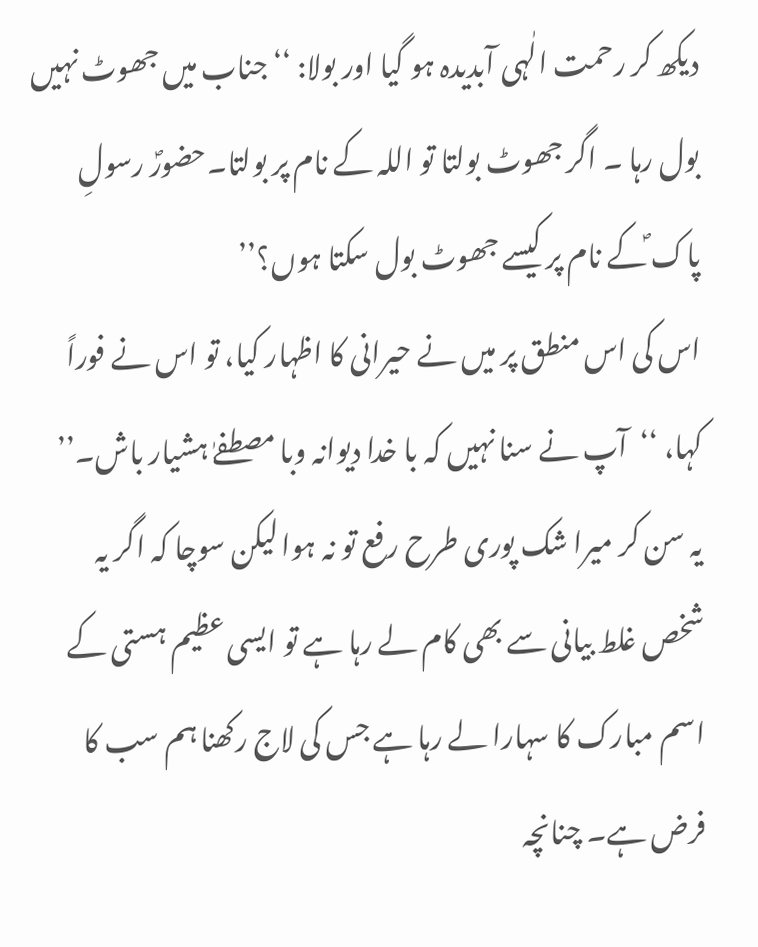دیکھ کر رحمت الٰہی آبدیدہ ہو گیا اور بولا: ‘‘جناب میں جھوٹ نہیں بول رہا ۔ اگر جھوٹ بولتا تو اللہ کے نام پر بولتا۔حضورؐ رسولِ پاک ؐکے نام پر کیسے جھوٹ بول سکتا ہوں؟’’
اس کی اس منطق پر میں نے حیرانی کا اظہار کیا، تو اس نے فوراً کہا، ‘‘آپ نے سنا نہیں کہ با خدا دیوانہ وبا مصطفےٰ ہشیار باش۔’’
یہ سن کر میرا شک پوری طرح رفع تو نہ ہوا لیکن سوچا کہ اگر یہ شخص غلط بیانی سے بھی کام لے رہا ہے تو ایسی عظیم ہستی کے اسم مبارک کا سہارا لے رہا ہے جس کی لاج رکھنا ہم سب کا فرض ہے۔ چنانچہ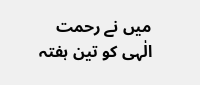میں نے رحمت الٰہی کو تین ہفتہ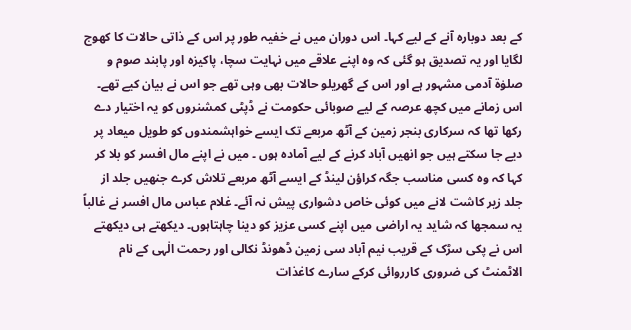کے بعد دوبارہ آنے کے لیے کہا۔ اس دوران میں نے خفیہ طور پر اس کے ذاتی حالات کا کھوج لگایا اور یہ تصدیق ہو گئی کہ وہ اپنے علاقے میں نہایت سچا، پاکیزہ اور پابند صوم و صلوٰۃ آدمی مشہور ہے اور اس کے گھریلو حالات بھی وہی تھے جو اس نے بیان کیے تھے۔
اس زمانے میں کچھ عرصہ کے لیے صوبائی حکومت نے ڈپٹی کمشنروں کو یہ اختیار دے رکھا تھا کہ سرکاری بنجر زمین کے آٹھ مربعے تک ایسے خواہشمندوں کو طویل میعاد پر دیے جا سکتے ہیں جو انھیں آباد کرنے کے لیے آمادہ ہوں ۔ میں نے اپنے مال افسر کو بلا کر کہا کہ وہ کسی مناسب جگہ کراؤن لینڈ کے ایسے آٹھ مربعے تلاش کرے جنھیں جلد از جلد زیر کاشت لانے میں کوئی خاص دشواری پیش نہ آئے۔ غلام عباس مال افسر نے غالباً یہ سمجھا کہ شاید یہ اراضی میں اپنے کسی عزیز کو دینا چاہتاہوں۔ دیکھتے ہی دیکھتے اس نے پکی سڑک کے قریب نیم آباد سی زمین ڈھونڈ نکالی اور رحمت الٰہی کے نام الاٹمنٹ کی ضروری کارروائی کرکے سارے کاغذات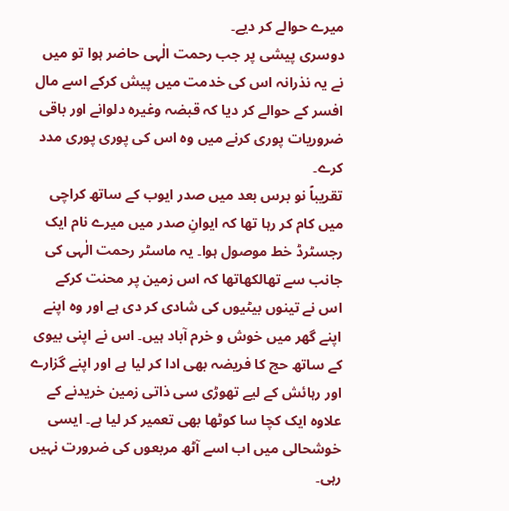میرے حوالے کر دیے۔
دوسری پیشی پر جب رحمت الٰہی حاضر ہوا تو میں نے یہ نذرانہ اس کی خدمت میں پیش کرکے اسے مال افسر کے حوالے کر دیا کہ قبضہ وغیرہ دلوانے اور باقی ضروریات پوری کرنے میں وہ اس کی پوری پوری مدد کرے۔
تقریباً نو برس بعد میں صدر ایوب کے ساتھ کراچی میں کام کر رہا تھا کہ ایوانِ صدر میں میرے نام ایک رجسٹرڈ خط موصول ہوا۔ یہ ماسٹر رحمت الٰہی کی جانب سے تھالکھاتھا کہ اس زمین پر محنت کرکے اس نے تینوں بیٹیوں کی شادی کر دی ہے اور وہ اپنے اپنے گھر میں خوش و خرم آباد ہیں۔ اس نے اپنی بیوی کے ساتھ حج کا فریضہ بھی ادا کر لیا ہے اور اپنے گزارے اور رہائش کے لیے تھوڑی سی ذاتی زمین خریدنے کے علاوہ ایک کچا سا کوٹھا بھی تعمیر کر لیا ہے۔ ایسی خوشحالی میں اب اسے آٹھ مربعوں کی ضرورت نہیں رہی۔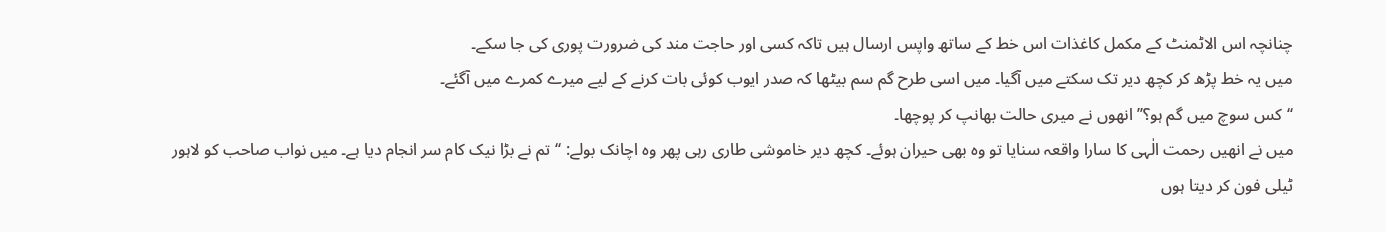چنانچہ اس الاٹمنٹ کے مکمل کاغذات اس خط کے ساتھ واپس ارسال ہیں تاکہ کسی اور حاجت مند کی ضرورت پوری کی جا سکے۔
میں یہ خط پڑھ کر کچھ دیر تک سکتے میں آگیا۔ میں اسی طرح گم سم بیٹھا کہ صدر ایوب کوئی بات کرنے کے لیے میرے کمرے میں آگئے۔
‘‘کس سوچ میں گم ہو؟’’ انھوں نے میری حالت بھانپ کر پوچھا۔
میں نے انھیں رحمت الٰہی کا سارا واقعہ سنایا تو وہ بھی حیران ہوئے۔ کچھ دیر خاموشی طاری رہی پھر وہ اچانک بولے: ‘‘تم نے بڑا نیک کام سر انجام دیا ہے۔ میں نواب صاحب کو لاہور ٹیلی فون کر دیتا ہوں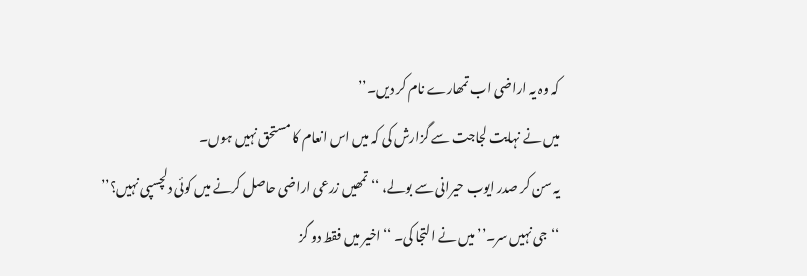کہ وہ یہ اراضی اب تمھارے نام کر دیں۔’’
میں نے نہایت لجاجت سے گزارش کی کہ میں اس انعام کا مستحق نہیں ہوں۔
یہ سن کر صدر ایوب حیرانی سے بولے، ‘‘تمھیں زرعی اراضی حاصل کرنے میں کوئی دلچسپی نہیں؟’’
‘‘جی نہیں سر۔’’ میں نے التجا کی۔ ‘‘اخیر میں فقط دو گز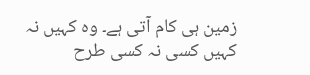زمین ہی کام آتی ہے۔ وہ کہیں نہ کہیں کسی نہ کسی طرح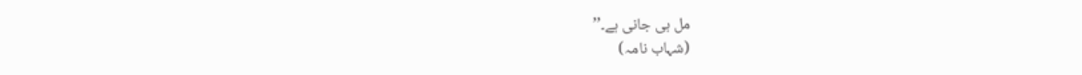مل ہی جانی ہے۔’’
(شہاب نامہ)